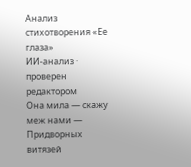Анализ стихотворения «Ее глаза»
ИИ-анализ · проверен редактором
Она мила — скажу меж нами — Придворных витязей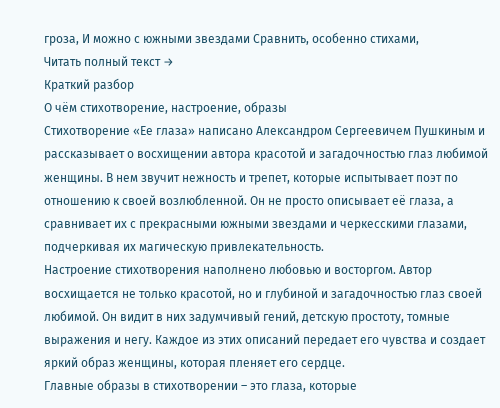гроза, И можно с южными звездами Сравнить, особенно стихами,
Читать полный текст →
Краткий разбор
О чём стихотворение, настроение, образы
Стихотворение «Ее глаза» написано Александром Сергеевичем Пушкиным и рассказывает о восхищении автора красотой и загадочностью глаз любимой женщины. В нем звучит нежность и трепет, которые испытывает поэт по отношению к своей возлюбленной. Он не просто описывает её глаза, а сравнивает их с прекрасными южными звездами и черкесскими глазами, подчеркивая их магическую привлекательность.
Настроение стихотворения наполнено любовью и восторгом. Автор восхищается не только красотой, но и глубиной и загадочностью глаз своей любимой. Он видит в них задумчивый гений, детскую простоту, томные выражения и негу. Каждое из этих описаний передает его чувства и создает яркий образ женщины, которая пленяет его сердце.
Главные образы в стихотворении – это глаза, которые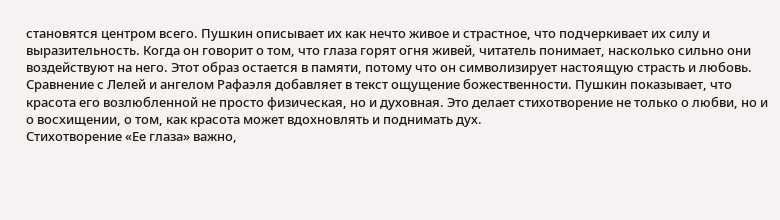становятся центром всего. Пушкин описывает их как нечто живое и страстное, что подчеркивает их силу и выразительность. Когда он говорит о том, что глаза горят огня живей, читатель понимает, насколько сильно они воздействуют на него. Этот образ остается в памяти, потому что он символизирует настоящую страсть и любовь.
Сравнение с Лелей и ангелом Рафаэля добавляет в текст ощущение божественности. Пушкин показывает, что красота его возлюбленной не просто физическая, но и духовная. Это делает стихотворение не только о любви, но и о восхищении, о том, как красота может вдохновлять и поднимать дух.
Стихотворение «Ее глаза» важно,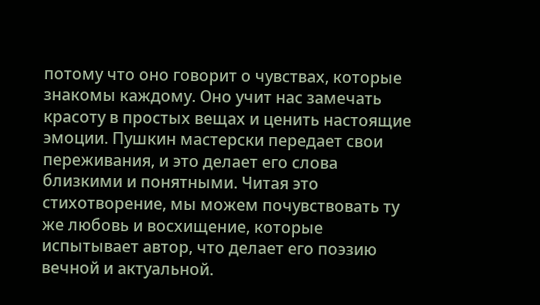потому что оно говорит о чувствах, которые знакомы каждому. Оно учит нас замечать красоту в простых вещах и ценить настоящие эмоции. Пушкин мастерски передает свои переживания, и это делает его слова близкими и понятными. Читая это стихотворение, мы можем почувствовать ту же любовь и восхищение, которые испытывает автор, что делает его поэзию вечной и актуальной.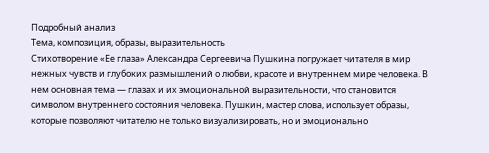Подробный анализ
Тема, композиция, образы, выразительность
Стихотворение «Ее глаза» Александра Сергеевича Пушкина погружает читателя в мир нежных чувств и глубоких размышлений о любви, красоте и внутреннем мире человека. В нем основная тема — глазах и их эмоциональной выразительности, что становится символом внутреннего состояния человека. Пушкин, мастер слова, использует образы, которые позволяют читателю не только визуализировать, но и эмоционально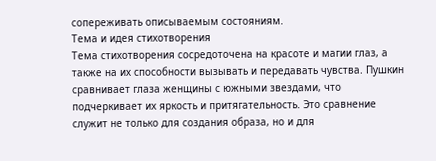сопереживать описываемым состояниям.
Тема и идея стихотворения
Тема стихотворения сосредоточена на красоте и магии глаз, а также на их способности вызывать и передавать чувства. Пушкин сравнивает глаза женщины с южными звездами, что подчеркивает их яркость и притягательность. Это сравнение служит не только для создания образа, но и для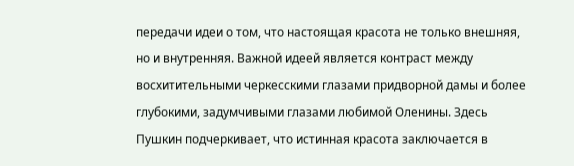передачи идеи о том, что настоящая красота не только внешняя, но и внутренняя. Важной идеей является контраст между восхитительными черкесскими глазами придворной дамы и более глубокими, задумчивыми глазами любимой Оленины. Здесь Пушкин подчеркивает, что истинная красота заключается в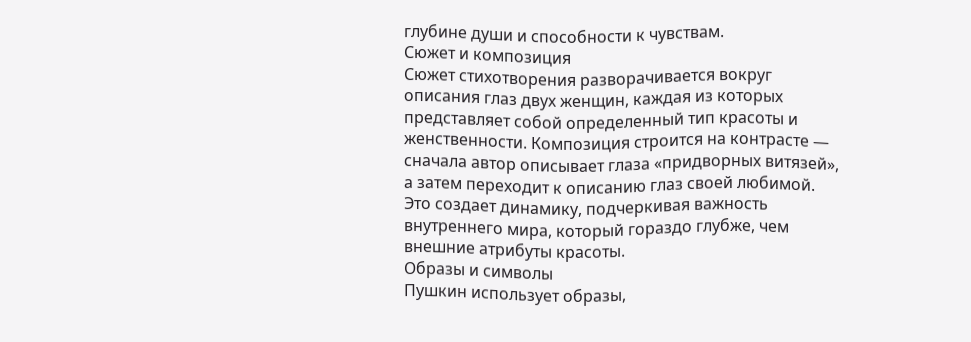глубине души и способности к чувствам.
Сюжет и композиция
Сюжет стихотворения разворачивается вокруг описания глаз двух женщин, каждая из которых представляет собой определенный тип красоты и женственности. Композиция строится на контрасте — сначала автор описывает глаза «придворных витязей», а затем переходит к описанию глаз своей любимой. Это создает динамику, подчеркивая важность внутреннего мира, который гораздо глубже, чем внешние атрибуты красоты.
Образы и символы
Пушкин использует образы,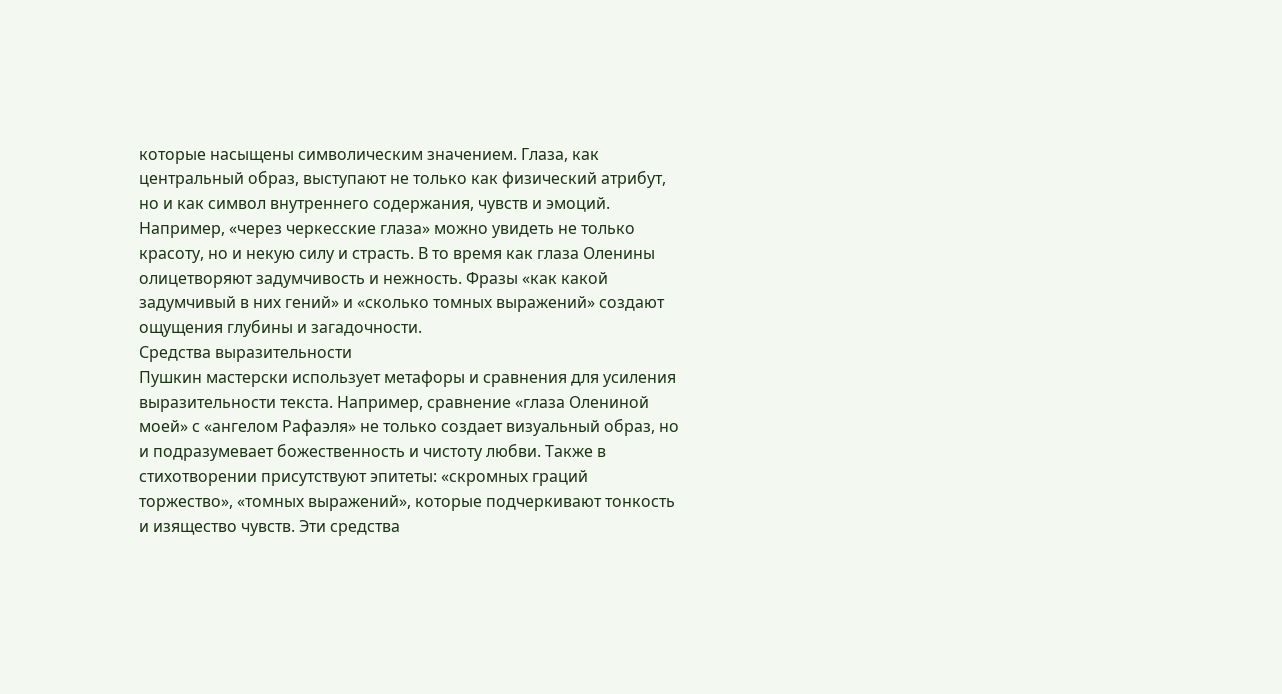которые насыщены символическим значением. Глаза, как центральный образ, выступают не только как физический атрибут, но и как символ внутреннего содержания, чувств и эмоций. Например, «через черкесские глаза» можно увидеть не только красоту, но и некую силу и страсть. В то время как глаза Оленины олицетворяют задумчивость и нежность. Фразы «как какой задумчивый в них гений» и «сколько томных выражений» создают ощущения глубины и загадочности.
Средства выразительности
Пушкин мастерски использует метафоры и сравнения для усиления выразительности текста. Например, сравнение «глаза Олениной моей» с «ангелом Рафаэля» не только создает визуальный образ, но и подразумевает божественность и чистоту любви. Также в стихотворении присутствуют эпитеты: «скромных граций торжество», «томных выражений», которые подчеркивают тонкость и изящество чувств. Эти средства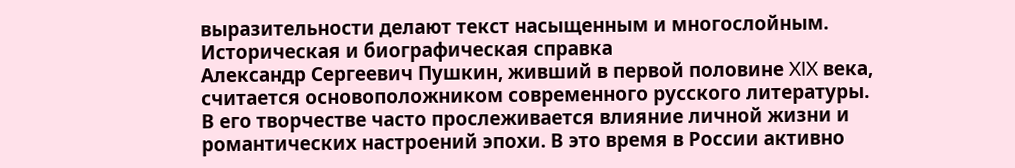выразительности делают текст насыщенным и многослойным.
Историческая и биографическая справка
Александр Сергеевич Пушкин, живший в первой половине XIX века, считается основоположником современного русского литературы. В его творчестве часто прослеживается влияние личной жизни и романтических настроений эпохи. В это время в России активно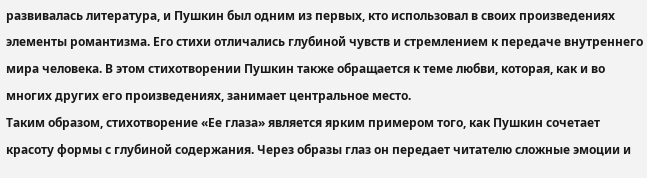развивалась литература, и Пушкин был одним из первых, кто использовал в своих произведениях элементы романтизма. Его стихи отличались глубиной чувств и стремлением к передаче внутреннего мира человека. В этом стихотворении Пушкин также обращается к теме любви, которая, как и во многих других его произведениях, занимает центральное место.
Таким образом, стихотворение «Ее глаза» является ярким примером того, как Пушкин сочетает красоту формы с глубиной содержания. Через образы глаз он передает читателю сложные эмоции и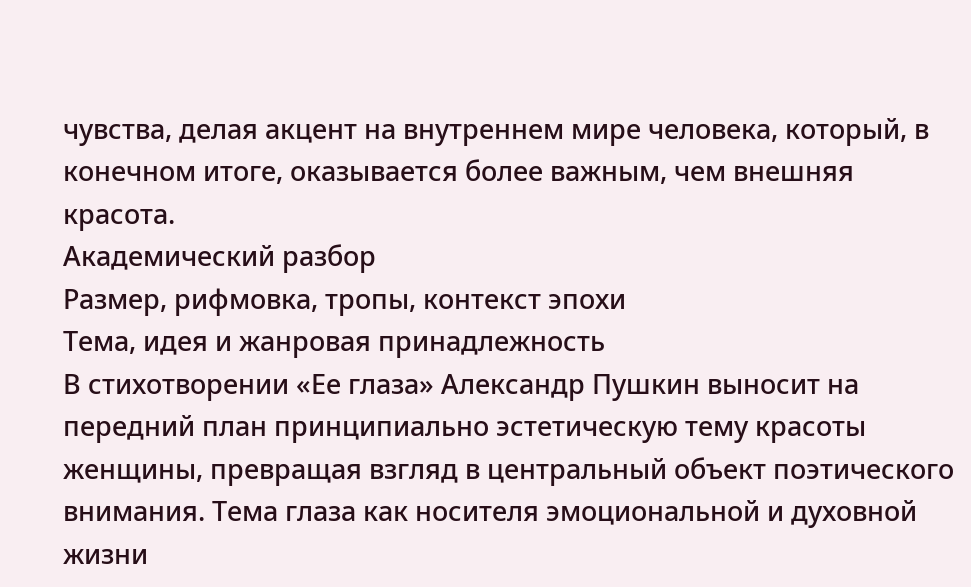чувства, делая акцент на внутреннем мире человека, который, в конечном итоге, оказывается более важным, чем внешняя красота.
Академический разбор
Размер, рифмовка, тропы, контекст эпохи
Тема, идея и жанровая принадлежность
В стихотворении «Ее глаза» Александр Пушкин выносит на передний план принципиально эстетическую тему красоты женщины, превращая взгляд в центральный объект поэтического внимания. Тема глаза как носителя эмоциональной и духовной жизни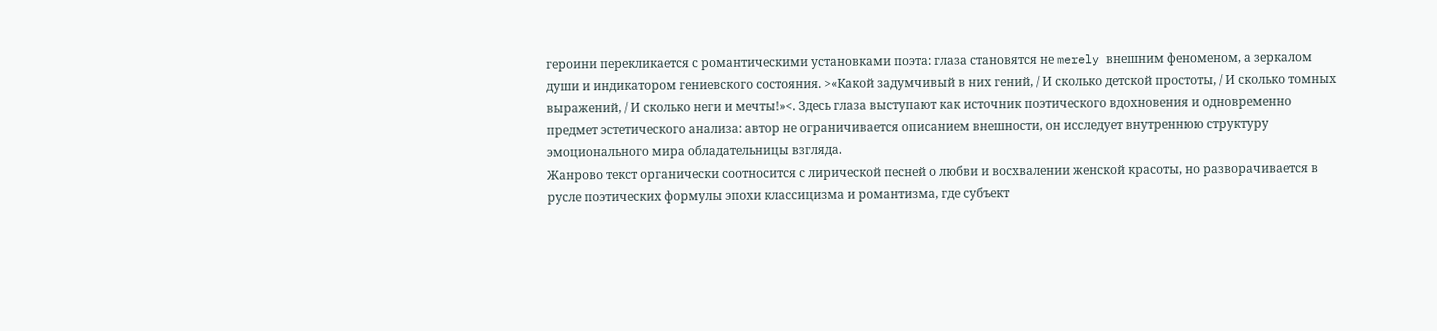героини перекликается с романтическими установками поэта: глаза становятся не merely внешним феноменом, а зеркалом души и индикатором гениевского состояния. >«Какой задумчивый в них гений, / И сколько детской простоты, / И сколько томных выражений, / И сколько неги и мечты!»<. Здесь глаза выступают как источник поэтического вдохновения и одновременно предмет эстетического анализа: автор не ограничивается описанием внешности, он исследует внутреннюю структуру эмоционального мира обладательницы взгляда.
Жанрово текст органически соотносится с лирической песней о любви и восхвалении женской красоты, но разворачивается в русле поэтических формулы эпохи классицизма и романтизма, где субъект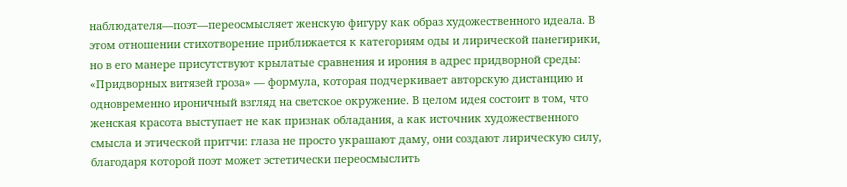наблюдателя—поэт—переосмысляет женскую фигуру как образ художественного идеала. В этом отношении стихотворение приближается к категориям оды и лирической панегирики, но в его манере присутствуют крылатые сравнения и ирония в адрес придворной среды: «Придворных витязей гроза» — формула, которая подчеркивает авторскую дистанцию и одновременно ироничный взгляд на светское окружение. В целом идея состоит в том, что женская красота выступает не как признак обладания, а как источник художественного смысла и этической притчи: глаза не просто украшают даму, они создают лирическую силу, благодаря которой поэт может эстетически переосмыслить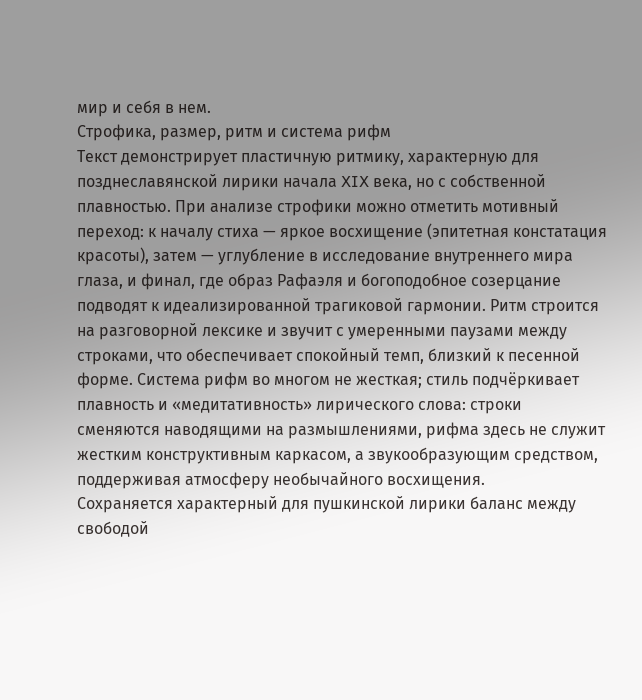мир и себя в нем.
Строфика, размер, ритм и система рифм
Текст демонстрирует пластичную ритмику, характерную для позднеславянской лирики начала XIX века, но с собственной плавностью. При анализе строфики можно отметить мотивный переход: к началу стиха — яркое восхищение (эпитетная констатация красоты), затем — углубление в исследование внутреннего мира глаза, и финал, где образ Рафаэля и богоподобное созерцание подводят к идеализированной трагиковой гармонии. Ритм строится на разговорной лексике и звучит с умеренными паузами между строками, что обеспечивает спокойный темп, близкий к песенной форме. Система рифм во многом не жесткая; стиль подчёркивает плавность и «медитативность» лирического слова: строки сменяются наводящими на размышлениями, рифма здесь не служит жестким конструктивным каркасом, а звукообразующим средством, поддерживая атмосферу необычайного восхищения.
Сохраняется характерный для пушкинской лирики баланс между свободой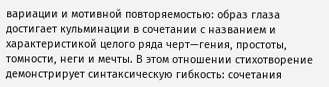вариации и мотивной повторяемостью: образ глаза достигает кульминации в сочетании с названием и характеристикой целого ряда черт—гения, простоты, томности, неги и мечты. В этом отношении стихотворение демонстрирует синтаксическую гибкость: сочетания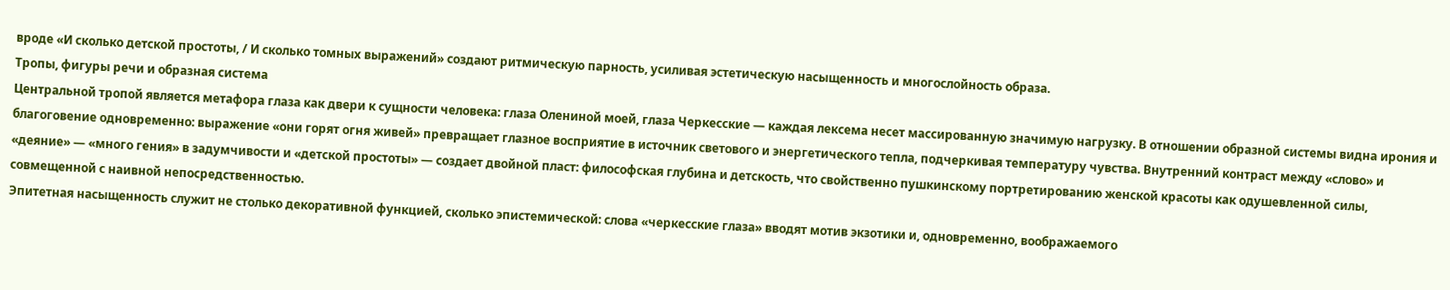вроде «И сколько детской простоты, / И сколько томных выражений» создают ритмическую парность, усиливая эстетическую насыщенность и многослойность образа.
Тропы, фигуры речи и образная система
Центральной тропой является метафора глаза как двери к сущности человека: глаза Олениной моей, глаза Черкесские — каждая лексема несет массированную значимую нагрузку. В отношении образной системы видна ирония и благоговение одновременно: выражение «они горят огня живей» превращает глазное восприятие в источник светового и энергетического тепла, подчеркивая температуру чувства. Внутренний контраст между «слово» и «деяние» — «много гения» в задумчивости и «детской простоты» — создает двойной пласт: философская глубина и детскость, что свойственно пушкинскому портретированию женской красоты как одушевленной силы, совмещенной с наивной непосредственностью.
Эпитетная насыщенность служит не столько декоративной функцией, сколько эпистемической: слова «черкесские глаза» вводят мотив экзотики и, одновременно, воображаемого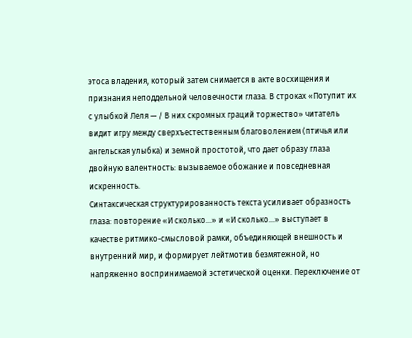этоса владения, который затем снимается в акте восхищения и признания неподдельной человечности глаза. В строках «Потупит их с улыбкой Леля — / В них скромных граций торжество» читатель видит игру между сверхъестественным благоволением (птичья или ангельская улыбка) и земной простотой, что дает образу глаза двойную валентность: вызываемое обожание и повседневная искренность.
Синтаксическая структурированность текста усиливает образность глаза: повторение «И сколько…» и «И сколько…» выступает в качестве ритмико-смысловой рамки, объединяющей внешность и внутренний мир, и формирует лейтмотив безмятежной, но напряженно воспринимаемой эстетической оценки. Переключение от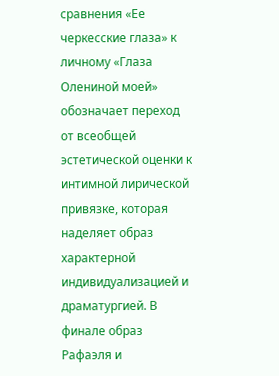сравнения «Ее черкесские глаза» к личному «Глаза Олениной моей» обозначает переход от всеобщей эстетической оценки к интимной лирической привязке, которая наделяет образ характерной индивидуализацией и драматургией. В финале образ Рафаэля и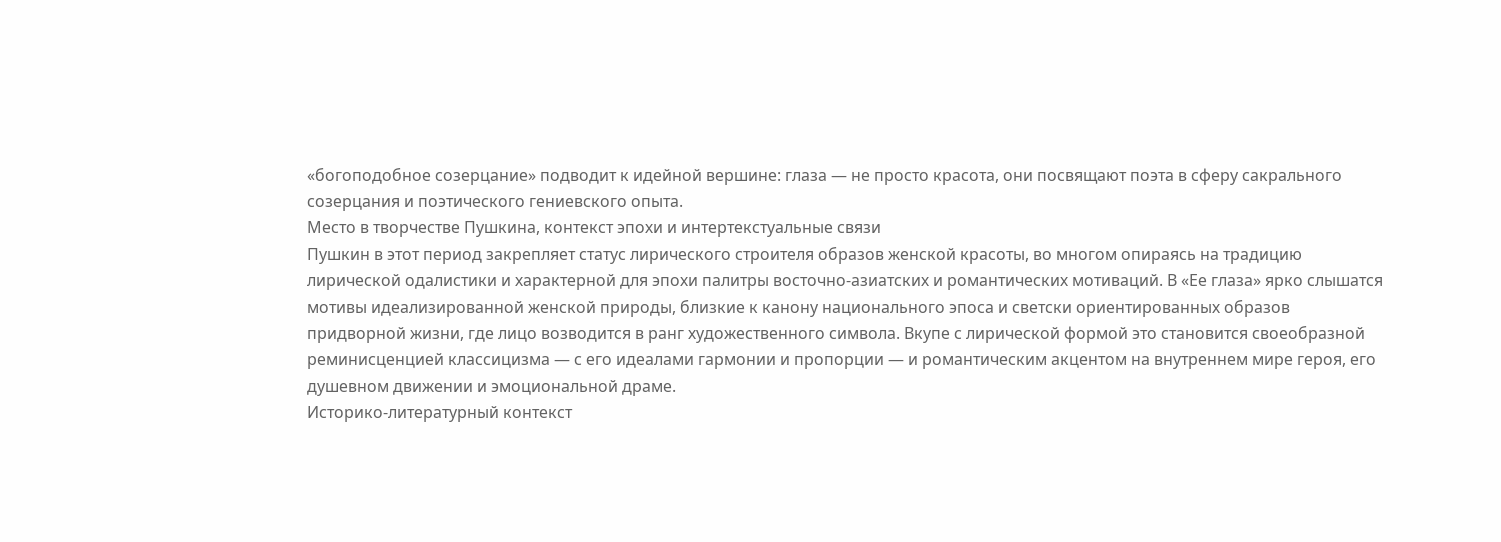«богоподобное созерцание» подводит к идейной вершине: глаза — не просто красота, они посвящают поэта в сферу сакрального созерцания и поэтического гениевского опыта.
Место в творчестве Пушкина, контекст эпохи и интертекстуальные связи
Пушкин в этот период закрепляет статус лирического строителя образов женской красоты, во многом опираясь на традицию лирической одалистики и характерной для эпохи палитры восточно-азиатских и романтических мотиваций. В «Ее глаза» ярко слышатся мотивы идеализированной женской природы, близкие к канону национального эпоса и светски ориентированных образов придворной жизни, где лицо возводится в ранг художественного символа. Вкупе с лирической формой это становится своеобразной реминисценцией классицизма — с его идеалами гармонии и пропорции — и романтическим акцентом на внутреннем мире героя, его душевном движении и эмоциональной драме.
Историко-литературный контекст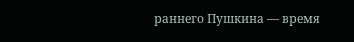раннего Пушкина — время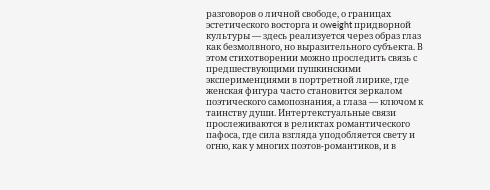разговоров о личной свободе, о границах эстетического восторга и оweight придворной культуры — здесь реализуется через образ глаз как безмолвного, но выразительного субъекта. В этом стихотворении можно проследить связь с предшествующими пушкинскими эксперименциями в портретной лирике, где женская фигура часто становится зеркалом поэтического самопознания, а глаза — ключом к таинству души. Интертекстуальные связи прослеживаются в реликтах романтического пафоса, где сила взгляда уподобляется свету и огню, как у многих поэтов-романтиков, и в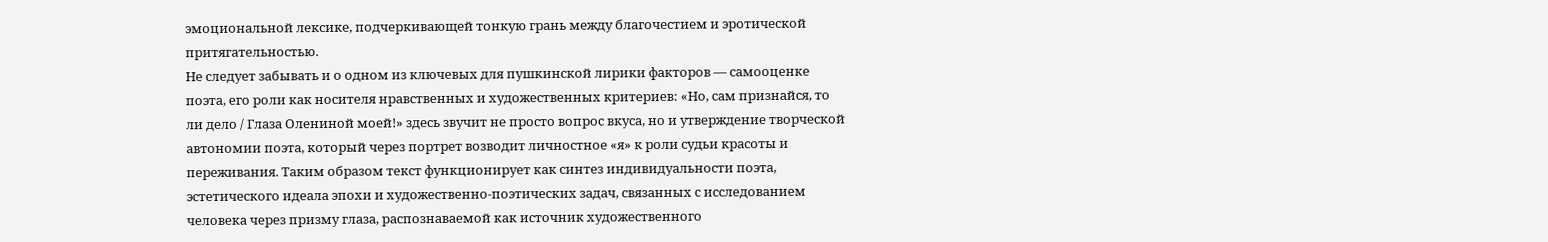эмоциональной лексике, подчеркивающей тонкую грань между благочестием и эротической притягательностью.
Не следует забывать и о одном из ключевых для пушкинской лирики факторов — самооценке поэта, его роли как носителя нравственных и художественных критериев: «Но, сам признайся, то ли дело / Глаза Олениной моей!» здесь звучит не просто вопрос вкуса, но и утверждение творческой автономии поэта, который через портрет возводит личностное «я» к роли судьи красоты и переживания. Таким образом текст функционирует как синтез индивидуальности поэта, эстетического идеала эпохи и художественно-поэтических задач, связанных с исследованием человека через призму глаза, распознаваемой как источник художественного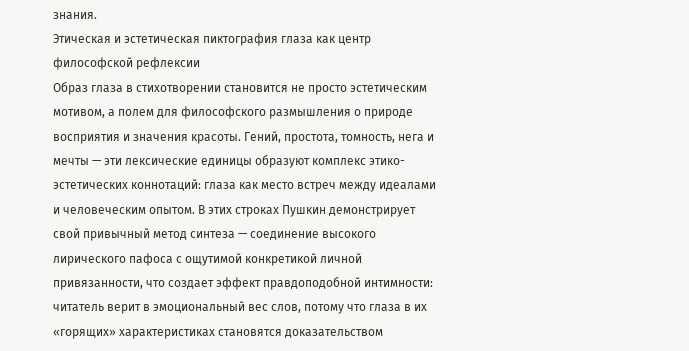знания.
Этическая и эстетическая пиктография глаза как центр философской рефлексии
Образ глаза в стихотворении становится не просто эстетическим мотивом, а полем для философского размышления о природе восприятия и значения красоты. Гений, простота, томность, нега и мечты — эти лексические единицы образуют комплекс этико-эстетических коннотаций: глаза как место встреч между идеалами и человеческим опытом. В этих строках Пушкин демонстрирует свой привычный метод синтеза — соединение высокого лирического пафоса с ощутимой конкретикой личной привязанности, что создает эффект правдоподобной интимности: читатель верит в эмоциональный вес слов, потому что глаза в их «горящих» характеристиках становятся доказательством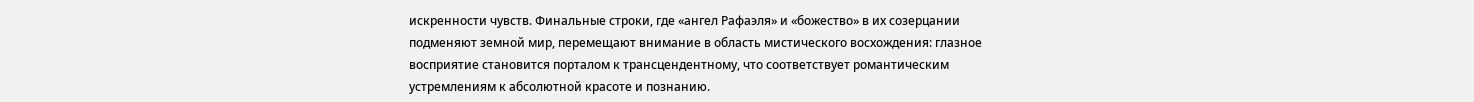искренности чувств. Финальные строки, где «ангел Рафаэля» и «божество» в их созерцании подменяют земной мир, перемещают внимание в область мистического восхождения: глазное восприятие становится порталом к трансцендентному, что соответствует романтическим устремлениям к абсолютной красоте и познанию.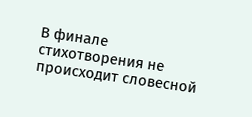В финале стихотворения не происходит словесной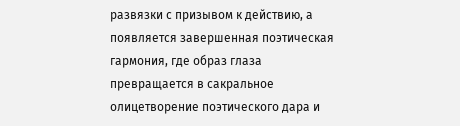развязки с призывом к действию, а появляется завершенная поэтическая гармония, где образ глаза превращается в сакральное олицетворение поэтического дара и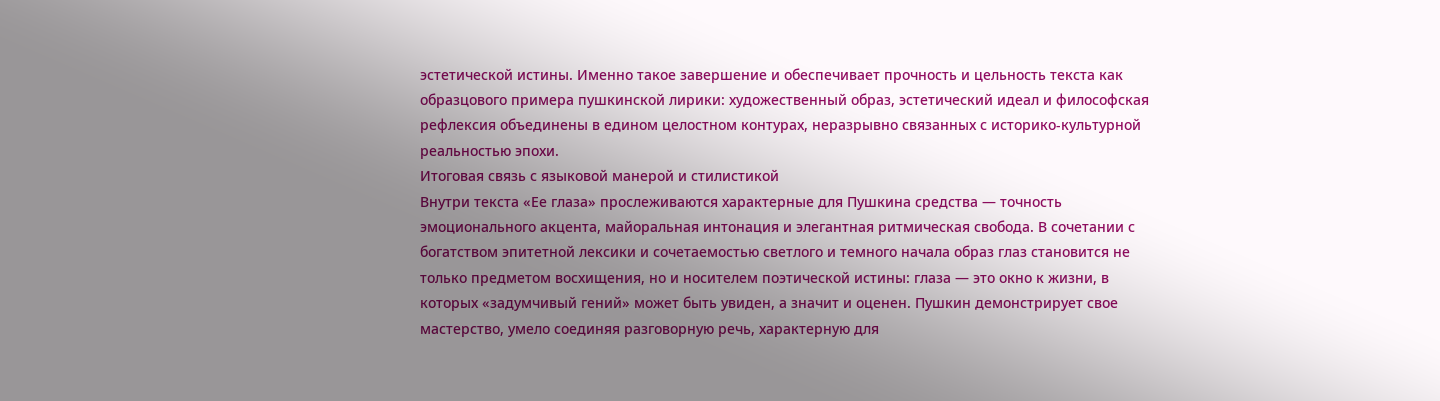эстетической истины. Именно такое завершение и обеспечивает прочность и цельность текста как образцового примера пушкинской лирики: художественный образ, эстетический идеал и философская рефлексия объединены в едином целостном контурах, неразрывно связанных с историко-культурной реальностью эпохи.
Итоговая связь с языковой манерой и стилистикой
Внутри текста «Ее глаза» прослеживаются характерные для Пушкина средства — точность эмоционального акцента, майоральная интонация и элегантная ритмическая свобода. В сочетании с богатством эпитетной лексики и сочетаемостью светлого и темного начала образ глаз становится не только предметом восхищения, но и носителем поэтической истины: глаза — это окно к жизни, в которых «задумчивый гений» может быть увиден, а значит и оценен. Пушкин демонстрирует свое мастерство, умело соединяя разговорную речь, характерную для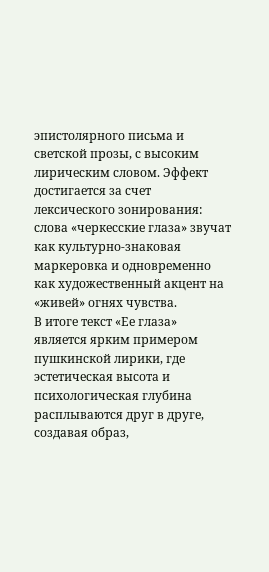эпистолярного письма и светской прозы, с высоким лирическим словом. Эффект достигается за счет лексического зонирования: слова «черкесские глаза» звучат как культурно-знаковая маркеровка и одновременно как художественный акцент на «живей» огнях чувства.
В итоге текст «Ее глаза» является ярким примером пушкинской лирики, где эстетическая высота и психологическая глубина расплываются друг в друге, создавая образ,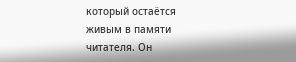который остаётся живым в памяти читателя. Он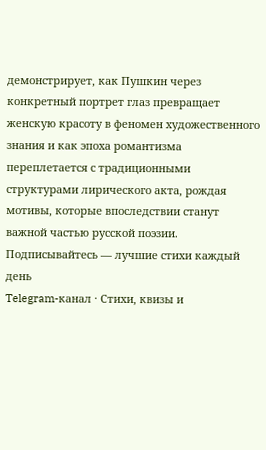демонстрирует, как Пушкин через конкретный портрет глаз превращает женскую красоту в феномен художественного знания и как эпоха романтизма переплетается с традиционными структурами лирического акта, рождая мотивы, которые впоследствии станут важной частью русской поэзии.
Подписывайтесь — лучшие стихи каждый день
Telegram-канал · Стихи, квизы и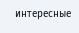интересные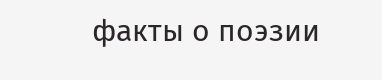факты о поэзии